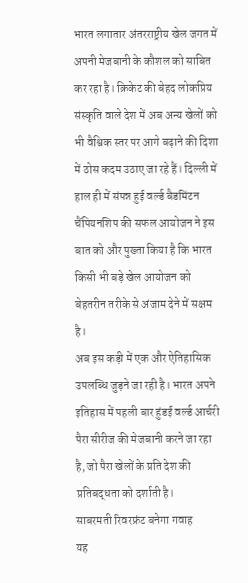भारत लगातार अंतरराष्ट्रीय खेल जगत में अपनी मेजबानी के कौशल को साबित कर रहा है। क्रिकेट की बेहद लोकप्रिय संस्कृति वाले देश में अब अन्य खेलों को भी वैश्विक स्तर पर आगे बढ़ाने की दिशा में ठोस कदम उठाए जा रहे हैं। दिल्ली में हाल ही में संपन्न हुई वर्ल्ड बैडमिंटन चैंपियनशिप की सफल आयोजन ने इस बात को और पुख्ता किया है कि भारत किसी भी बड़े खेल आयोजन को बेहतरीन तरीके से अंजाम देने में सक्षम है।
अब इस कड़ी में एक और ऐतिहासिक उपलब्धि जुड़ने जा रही है। भारत अपने इतिहास में पहली बार हुंडई वर्ल्ड आर्चरी पैरा सीरीज की मेजबानी करने जा रहा है, जो पैरा खेलों के प्रति देश की प्रतिबद्धता को दर्शाती है।
साबरमती रिवरफ्रंट बनेगा गवाह
यह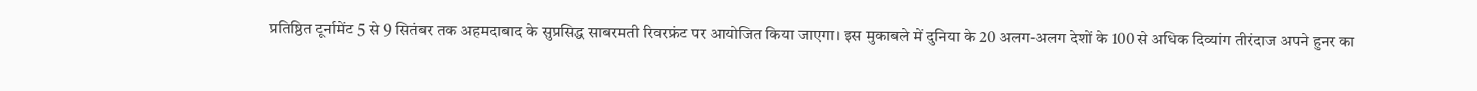प्रतिष्ठित टूर्नामेंट 5 से 9 सितंबर तक अहमदाबाद के सुप्रसिद्ध साबरमती रिवरफ्रंट पर आयोजित किया जाएगा। इस मुकाबले में दुनिया के 20 अलग-अलग देशों के 100 से अधिक दिव्यांग तीरंदाज अपने हुनर का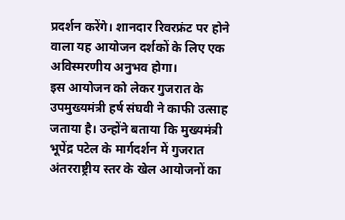प्रदर्शन करेंगे। शानदार रिवरफ्रंट पर होने वाला यह आयोजन दर्शकों के लिए एक अविस्मरणीय अनुभव होगा।
इस आयोजन को लेकर गुजरात के उपमुख्यमंत्री हर्ष संघवी ने काफी उत्साह जताया है। उन्होंने बताया कि मुख्यमंत्री भूपेंद्र पटेल के मार्गदर्शन में गुजरात अंतरराष्ट्रीय स्तर के खेल आयोजनों का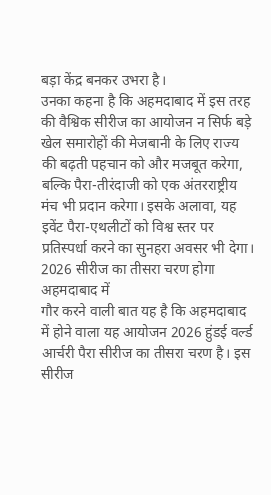बड़ा केंद्र बनकर उभरा है।
उनका कहना है कि अहमदाबाद में इस तरह की वैश्विक सीरीज का आयोजन न सिर्फ बड़े खेल समारोहों की मेजबानी के लिए राज्य की बढ़ती पहचान को और मजबूत करेगा, बल्कि पैरा-तीरंदाजी को एक अंतरराष्ट्रीय मंच भी प्रदान करेगा। इसके अलावा, यह इवेंट पैरा-एथलीटों को विश्व स्तर पर प्रतिस्पर्धा करने का सुनहरा अवसर भी देगा।
2026 सीरीज का तीसरा चरण होगा अहमदाबाद में
गौर करने वाली बात यह है कि अहमदाबाद में होने वाला यह आयोजन 2026 हुंडई वर्ल्ड आर्चरी पैरा सीरीज का तीसरा चरण है। इस सीरीज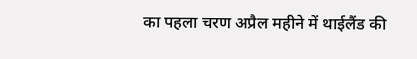का पहला चरण अप्रैल महीने में थाईलैंड की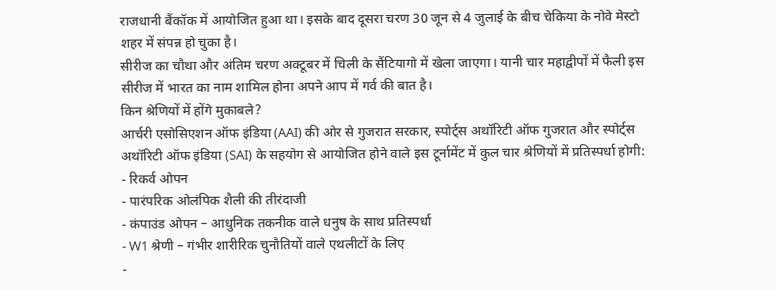राजधानी बैंकॉक में आयोजित हुआ था। इसके बाद दूसरा चरण 30 जून से 4 जुलाई के बीच चेकिया के नोवे मेस्टो शहर में संपन्न हो चुका है।
सीरीज का चौथा और अंतिम चरण अक्टूबर में चिली के सैंटियागो में खेला जाएगा। यानी चार महाद्वीपों में फैली इस सीरीज में भारत का नाम शामिल होना अपने आप में गर्व की बात है।
किन श्रेणियों में होंगे मुकाबले?
आर्चरी एसोसिएशन ऑफ इंडिया (AAI) की ओर से गुजरात सरकार, स्पोर्ट्स अथॉरिटी ऑफ गुजरात और स्पोर्ट्स अथॉरिटी ऑफ इंडिया (SAI) के सहयोग से आयोजित होने वाले इस टूर्नामेंट में कुल चार श्रेणियों में प्रतिस्पर्धा होगी:
- रिकर्व ओपन
- पारंपरिक ओलंपिक शैली की तीरंदाजी
- कंपाउंड ओपन – आधुनिक तकनीक वाले धनुष के साथ प्रतिस्पर्धा
- W1 श्रेणी – गंभीर शारीरिक चुनौतियों वाले एथलीटों के लिए
-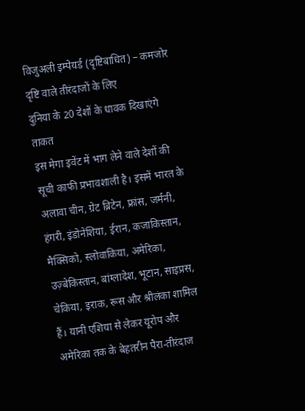विजुअली इम्पेयर्ड (दृष्टिबाधित) – कमजोर दृष्टि वाले तीरंदाजों के लिए
दुनिया के 20 देशों के धावक दिखाएंगे ताकत
इस मेगा इवेंट में भाग लेने वाले देशों की सूची काफी प्रभावशाली है। इसमें भारत के अलावा चीन, ग्रेट ब्रिटेन, फ्रांस, जर्मनी, हंगरी, इंडोनेशिया, ईरान, कजाकिस्तान, मैक्सिको, स्लोवाकिया, अमेरिका, उज़्बेकिस्तान, बांग्लादेश, भूटान, साइप्रस, चेकिया, इराक, रूस और श्रीलंका शामिल हैं। यानी एशिया से लेकर यूरोप और अमेरिका तक के बेहतरीन पैरा-तीरंदाज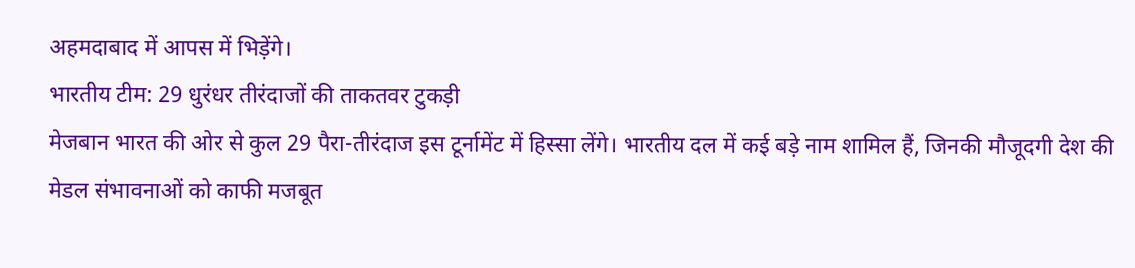अहमदाबाद में आपस में भिड़ेंगे।
भारतीय टीम: 29 धुरंधर तीरंदाजों की ताकतवर टुकड़ी
मेजबान भारत की ओर से कुल 29 पैरा-तीरंदाज इस टूर्नामेंट में हिस्सा लेंगे। भारतीय दल में कई बड़े नाम शामिल हैं, जिनकी मौजूदगी देश की मेडल संभावनाओं को काफी मजबूत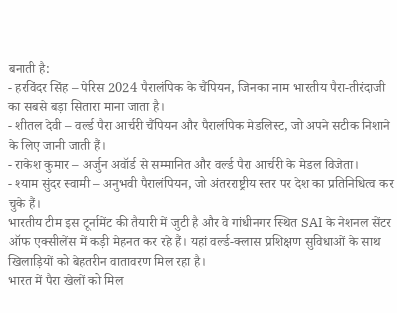बनाती है:
- हरविंदर सिंह – पेरिस 2024 पैरालंपिक के चैंपियन, जिनका नाम भारतीय पैरा-तीरंदाजी का सबसे बड़ा सितारा माना जाता है।
- शीतल देवी – वर्ल्ड पैरा आर्चरी चैंपियन और पैरालंपिक मेडलिस्ट, जो अपने सटीक निशाने के लिए जानी जाती हैं।
- राकेश कुमार – अर्जुन अवॉर्ड से सम्मानित और वर्ल्ड पैरा आर्चरी के मेडल विजेता।
- श्याम सुंदर स्वामी – अनुभवी पैरालंपियन, जो अंतरराष्ट्रीय स्तर पर देश का प्रतिनिधित्व कर चुके हैं।
भारतीय टीम इस टूर्नामेंट की तैयारी में जुटी है और वे गांधीनगर स्थित SAI के नेशनल सेंटर ऑफ एक्सीलेंस में कड़ी मेहनत कर रहे हैं। यहां वर्ल्ड-क्लास प्रशिक्षण सुविधाओं के साथ खिलाड़ियों को बेहतरीन वातावरण मिल रहा है।
भारत में पैरा खेलों को मिल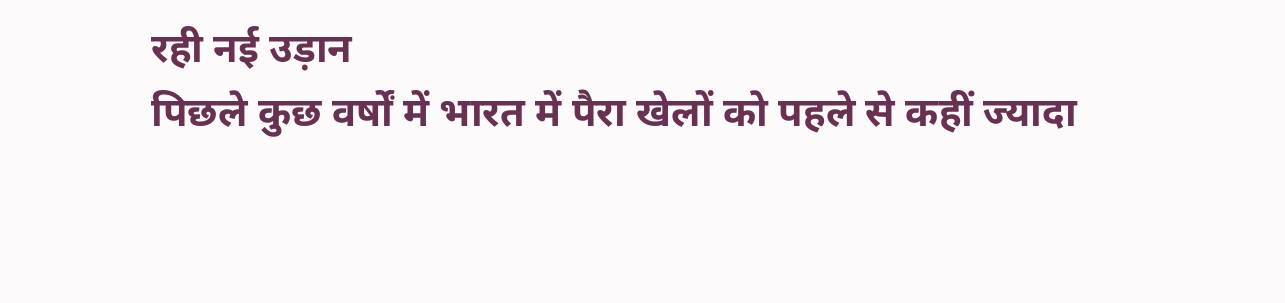रही नई उड़ान
पिछले कुछ वर्षों में भारत में पैरा खेलों को पहले से कहीं ज्यादा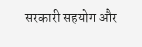सरकारी सहयोग और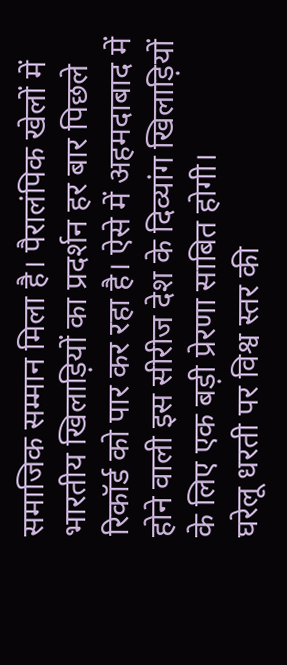समाजिक सम्मान मिला है। पैरालंपिक खेलों में भारतीय खिलाड़ियों का प्रदर्शन हर बार पिछले रिकॉर्ड को पार कर रहा है। ऐसे में अहमदाबाद में होने वाली इस सीरीज देश के दिव्यांग खिलाड़ियों के लिए एक बड़ी प्रेरणा साबित होगी।
घरेलू धरती पर विश्व स्तर की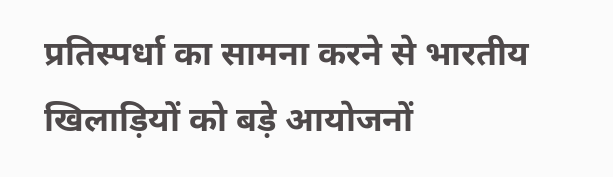प्रतिस्पर्धा का सामना करने से भारतीय खिलाड़ियों को बड़े आयोजनों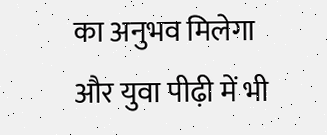का अनुभव मिलेगा और युवा पीढ़ी में भी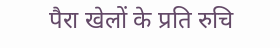पैरा खेलों के प्रति रुचि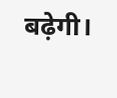बढ़ेगी।